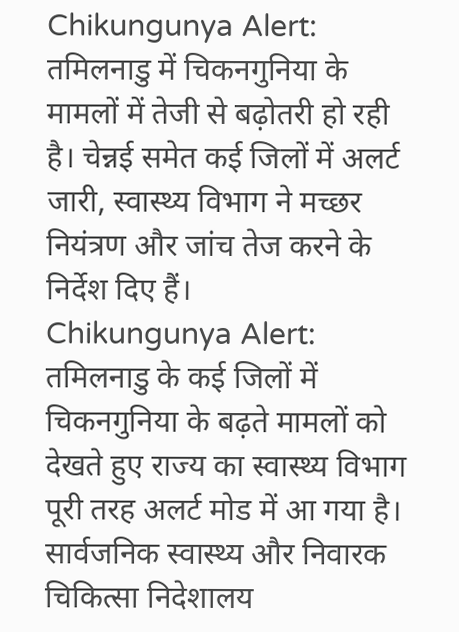Chikungunya Alert: तमिलनाडु में चिकनगुनिया के मामलों में तेजी से बढ़ोतरी हो रही है। चेन्नई समेत कई जिलों में अलर्ट जारी, स्वास्थ्य विभाग ने मच्छर नियंत्रण और जांच तेज करने के निर्देश दिए हैं।
Chikungunya Alert: तमिलनाडु के कई जिलों में चिकनगुनिया के बढ़ते मामलों को देखते हुए राज्य का स्वास्थ्य विभाग पूरी तरह अलर्ट मोड में आ गया है। सार्वजनिक स्वास्थ्य और निवारक चिकित्सा निदेशालय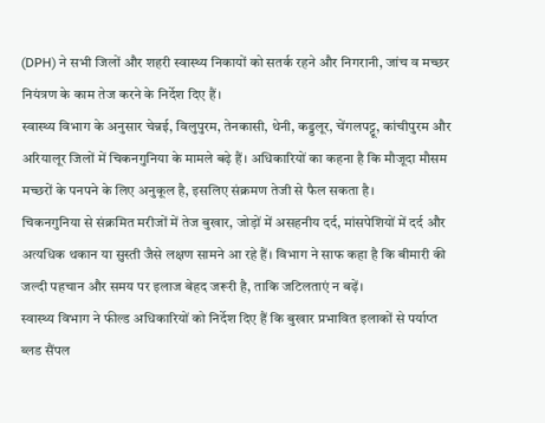(DPH) ने सभी जिलों और शहरी स्वास्थ्य निकायों को सतर्क रहने और निगरानी, जांच व मच्छर नियंत्रण के काम तेज करने के निर्देश दिए हैं।
स्वास्थ्य विभाग के अनुसार चेन्नई, विलुपुरम, तेनकासी, थेनी, कड्डलूर, चेंगलपट्टू, कांचीपुरम और अरियालूर जिलों में चिकनगुनिया के मामले बढ़े हैं। अधिकारियों का कहना है कि मौजूदा मौसम मच्छरों के पनपने के लिए अनुकूल है, इसलिए संक्रमण तेजी से फैल सकता है।
चिकनगुनिया से संक्रमित मरीजों में तेज बुखार, जोड़ों में असहनीय दर्द, मांसपेशियों में दर्द और अत्यधिक थकान या सुस्ती जैसे लक्षण सामने आ रहे हैं। विभाग ने साफ कहा है कि बीमारी की जल्दी पहचान और समय पर इलाज बेहद जरूरी है, ताकि जटिलताएं न बढ़ें।
स्वास्थ्य विभाग ने फील्ड अधिकारियों को निर्देश दिए हैं कि बुखार प्रभावित इलाकों से पर्याप्त ब्लड सैंपल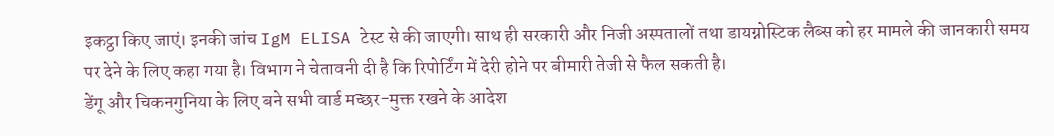इकट्ठा किए जाएं। इनकी जांच IgM ELISA टेस्ट से की जाएगी। साथ ही सरकारी और निजी अस्पतालों तथा डायग्नोस्टिक लैब्स को हर मामले की जानकारी समय पर देने के लिए कहा गया है। विभाग ने चेतावनी दी है कि रिपोर्टिंग में देरी होने पर बीमारी तेजी से फैल सकती है।
डेंगू और चिकनगुनिया के लिए बने सभी वार्ड मच्छर-मुक्त रखने के आदेश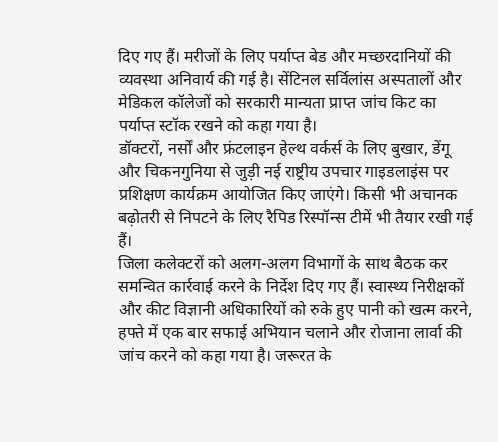दिए गए हैं। मरीजों के लिए पर्याप्त बेड और मच्छरदानियों की व्यवस्था अनिवार्य की गई है। सेंटिनल सर्विलांस अस्पतालों और मेडिकल कॉलेजों को सरकारी मान्यता प्राप्त जांच किट का पर्याप्त स्टॉक रखने को कहा गया है।
डॉक्टरों, नर्सों और फ्रंटलाइन हेल्थ वर्कर्स के लिए बुखार, डेंगू और चिकनगुनिया से जुड़ी नई राष्ट्रीय उपचार गाइडलाइंस पर प्रशिक्षण कार्यक्रम आयोजित किए जाएंगे। किसी भी अचानक बढ़ोतरी से निपटने के लिए रैपिड रिस्पॉन्स टीमें भी तैयार रखी गई हैं।
जिला कलेक्टरों को अलग-अलग विभागों के साथ बैठक कर समन्वित कार्रवाई करने के निर्देश दिए गए हैं। स्वास्थ्य निरीक्षकों और कीट विज्ञानी अधिकारियों को रुके हुए पानी को खत्म करने, हफ्ते में एक बार सफाई अभियान चलाने और रोजाना लार्वा की जांच करने को कहा गया है। जरूरत के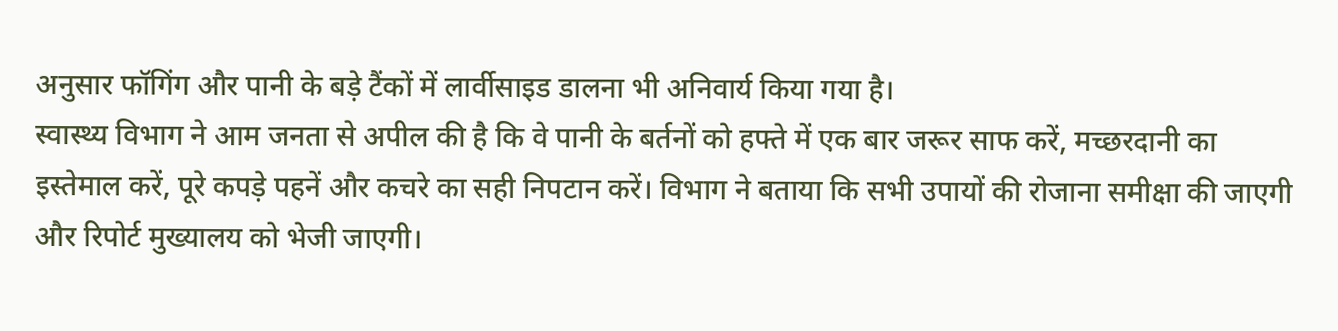अनुसार फॉगिंग और पानी के बड़े टैंकों में लार्वीसाइड डालना भी अनिवार्य किया गया है।
स्वास्थ्य विभाग ने आम जनता से अपील की है कि वे पानी के बर्तनों को हफ्ते में एक बार जरूर साफ करें, मच्छरदानी का इस्तेमाल करें, पूरे कपड़े पहनें और कचरे का सही निपटान करें। विभाग ने बताया कि सभी उपायों की रोजाना समीक्षा की जाएगी और रिपोर्ट मुख्यालय को भेजी जाएगी।